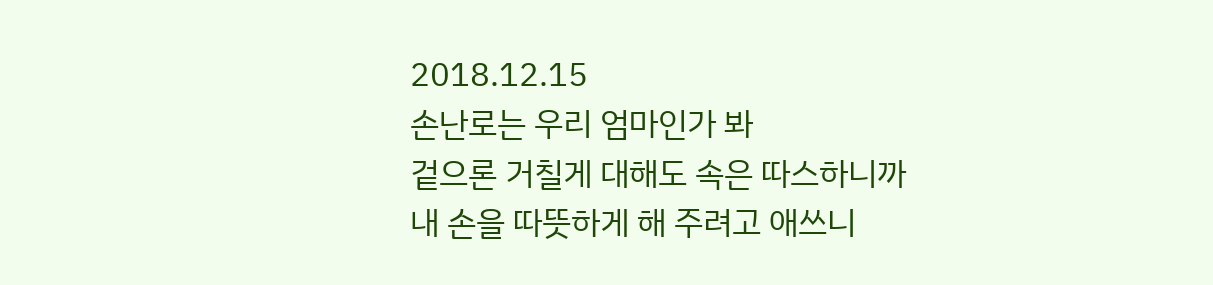2018.12.15
손난로는 우리 엄마인가 봐
겉으론 거칠게 대해도 속은 따스하니까
내 손을 따뜻하게 해 주려고 애쓰니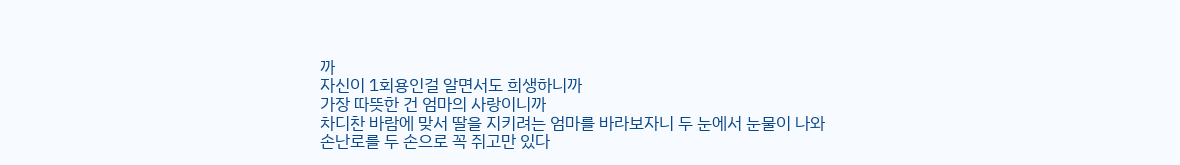까
자신이 1회용인걸 알면서도 희생하니까
가장 따뜻한 건 엄마의 사랑이니까
차디찬 바람에 맞서 딸을 지키려는 엄마를 바라보자니 두 눈에서 눈물이 나와 손난로를 두 손으로 꼭 쥐고만 있다